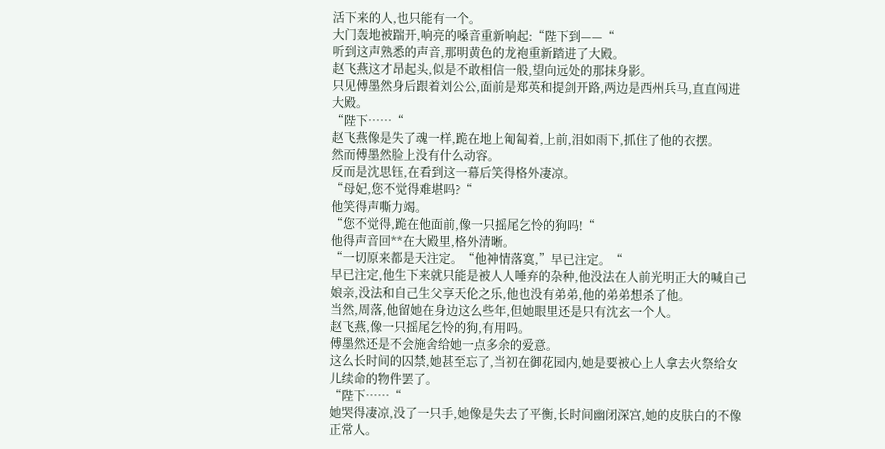活下来的人,也只能有一个。
大门轰地被踹开,响亮的嗓音重新响起:“陛下到——“
听到这声熟悉的声音,那明黄色的龙袍重新踏进了大殿。
赵飞燕这才昂起头,似是不敢相信一般,望向远处的那抹身影。
只见傅墨然身后跟着刘公公,面前是郑英和提剑开路,两边是西州兵马,直直闯进大殿。
“陛下……“
赵飞燕像是失了魂一样,跪在地上匍匐着,上前,泪如雨下,抓住了他的衣摆。
然而傅墨然脸上没有什么动容。
反而是沈思钰,在看到这一幕后笑得格外凄凉。
“母妃,您不觉得难堪吗?“
他笑得声嘶力竭。
“您不觉得,跪在他面前,像一只摇尾乞怜的狗吗!“
他得声音回**在大殿里,格外清晰。
“一切原来都是天注定。“他神情落寞,”早已注定。“
早已注定,他生下来就只能是被人人唾弃的杂种,他没法在人前光明正大的喊自己娘亲,没法和自己生父享天伦之乐,他也没有弟弟,他的弟弟想杀了他。
当然,周落,他留她在身边这么些年,但她眼里还是只有沈玄一个人。
赵飞燕,像一只摇尾乞怜的狗,有用吗。
傅墨然还是不会施舍给她一点多余的爱意。
这么长时间的囚禁,她甚至忘了,当初在御花园内,她是要被心上人拿去火祭给女儿续命的物件罢了。
“陛下……“
她哭得凄凉,没了一只手,她像是失去了平衡,长时间幽闭深宫,她的皮肤白的不像正常人。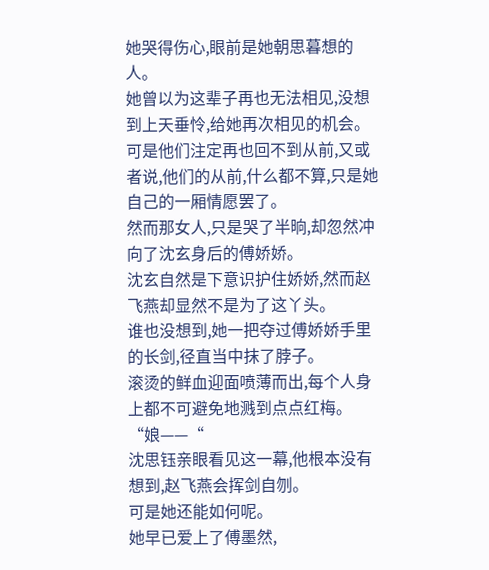她哭得伤心,眼前是她朝思暮想的人。
她曾以为这辈子再也无法相见,没想到上天垂怜,给她再次相见的机会。
可是他们注定再也回不到从前,又或者说,他们的从前,什么都不算,只是她自己的一厢情愿罢了。
然而那女人,只是哭了半晌,却忽然冲向了沈玄身后的傅娇娇。
沈玄自然是下意识护住娇娇,然而赵飞燕却显然不是为了这丫头。
谁也没想到,她一把夺过傅娇娇手里的长剑,径直当中抹了脖子。
滚烫的鲜血迎面喷薄而出,每个人身上都不可避免地溅到点点红梅。
“娘——“
沈思钰亲眼看见这一幕,他根本没有想到,赵飞燕会挥剑自刎。
可是她还能如何呢。
她早已爱上了傅墨然,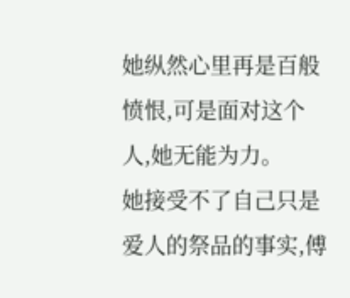她纵然心里再是百般愤恨,可是面对这个人,她无能为力。
她接受不了自己只是爱人的祭品的事实,傅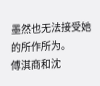墨然也无法接受她的所作所为。
傅淇商和沈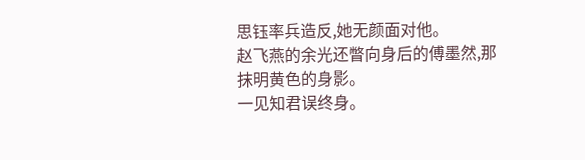思钰率兵造反,她无颜面对他。
赵飞燕的余光还瞥向身后的傅墨然,那抹明黄色的身影。
一见知君误终身。